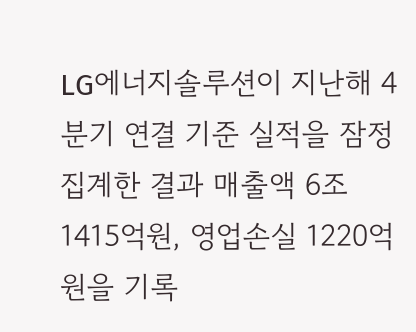LG에너지솔루션이 지난해 4분기 연결 기준 실적을 잠정 집계한 결과 매출액 6조1415억원, 영업손실 1220억원을 기록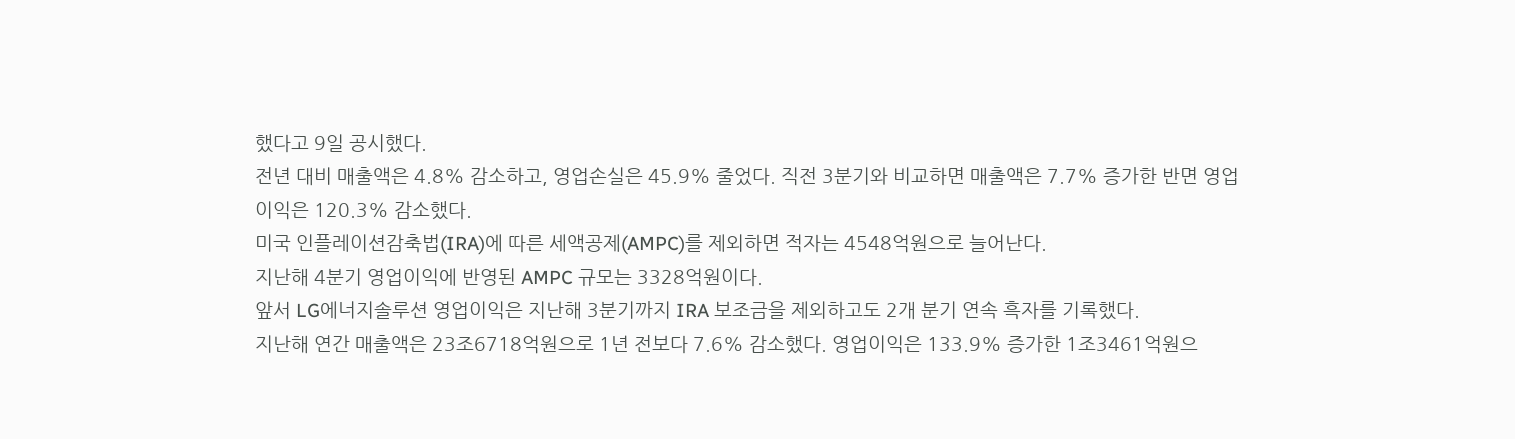했다고 9일 공시했다.
전년 대비 매출액은 4.8% 감소하고, 영업손실은 45.9% 줄었다. 직전 3분기와 비교하면 매출액은 7.7% 증가한 반면 영업이익은 120.3% 감소했다.
미국 인플레이션감축법(IRA)에 따른 세액공제(AMPC)를 제외하면 적자는 4548억원으로 늘어난다.
지난해 4분기 영업이익에 반영된 AMPC 규모는 3328억원이다.
앞서 LG에너지솔루션 영업이익은 지난해 3분기까지 IRA 보조금을 제외하고도 2개 분기 연속 흑자를 기록했다.
지난해 연간 매출액은 23조6718억원으로 1년 전보다 7.6% 감소했다. 영업이익은 133.9% 증가한 1조3461억원으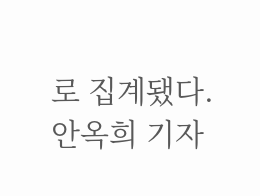로 집계됐다.
안옥희 기자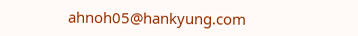ahnoh05@hankyung.com